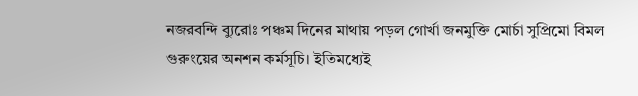নজরবন্দি ব্যুরোঃ পঞ্চম দিনের মাথায় পড়ল গোর্খা জনমুক্তি মোর্চা সুপ্রিমো বিমল গুরুংয়ের অনশন কর্মসূচি। ইতিমধ্যেই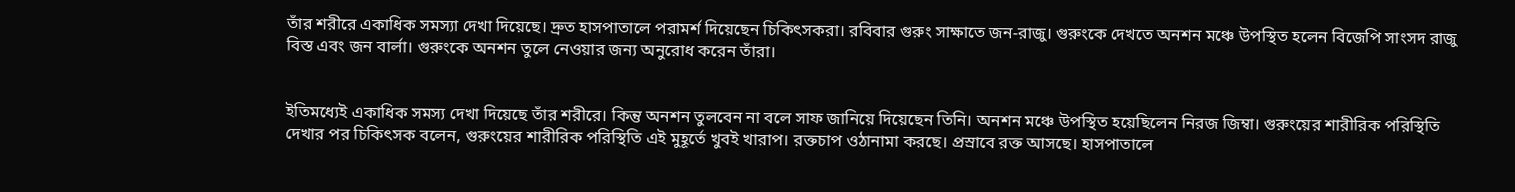তাঁর শরীরে একাধিক সমস্যা দেখা দিয়েছে। দ্রুত হাসপাতালে পরামর্শ দিয়েছেন চিকিৎসকরা। রবিবার গুরুং সাক্ষাতে জন-রাজু। গুরুংকে দেখতে অনশন মঞ্চে উপস্থিত হলেন বিজেপি সাংসদ রাজু বিস্ত এবং জন বার্লা। গুরুংকে অনশন তুলে নেওয়ার জন্য অনুরোধ করেন তাঁরা।


ইতিমধ্যেই একাধিক সমস্য দেখা দিয়েছে তাঁর শরীরে। কিন্তু অনশন তুলবেন না বলে সাফ জানিয়ে দিয়েছেন তিনি। অনশন মঞ্চে উপস্থিত হয়েছিলেন নিরজ জিম্বা। গুরুংয়ের শারীরিক পরিস্থিতি দেখার পর চিকিৎসক বলেন, গুরুংয়ের শারীরিক পরিস্থিতি এই মুহূর্তে খুবই খারাপ। রক্তচাপ ওঠানামা করছে। প্রস্রাবে রক্ত আসছে। হাসপাতালে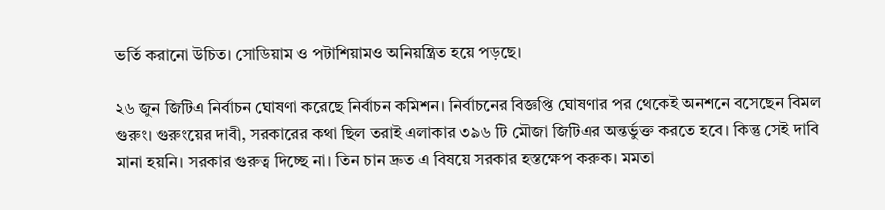ভর্তি করানো উচিত। সোডিয়াম ও পটাশিয়ামও অনিয়ন্ত্রিত হয়ে পড়ছে।

২৬ জুন জিটিএ নির্বাচন ঘোষণা করেছে নির্বাচন কমিশন। নির্বাচনের বিজ্ঞপ্তি ঘোষণার পর থেকেই অনশনে বসেছেন বিমল গুরুং। গুরুংয়ের দাবী, সরকারের কথা ছিল তরাই এলাকার ৩৯৬ টি মৌজা জিটিএর অন্তর্ভুক্ত করতে হবে। কিন্তু সেই দাবি মানা হয়নি। সরকার গুরুত্ব দিচ্ছে না। তিন চান দ্রুত এ বিষয়ে সরকার হস্তক্ষেপ করুক। মমতা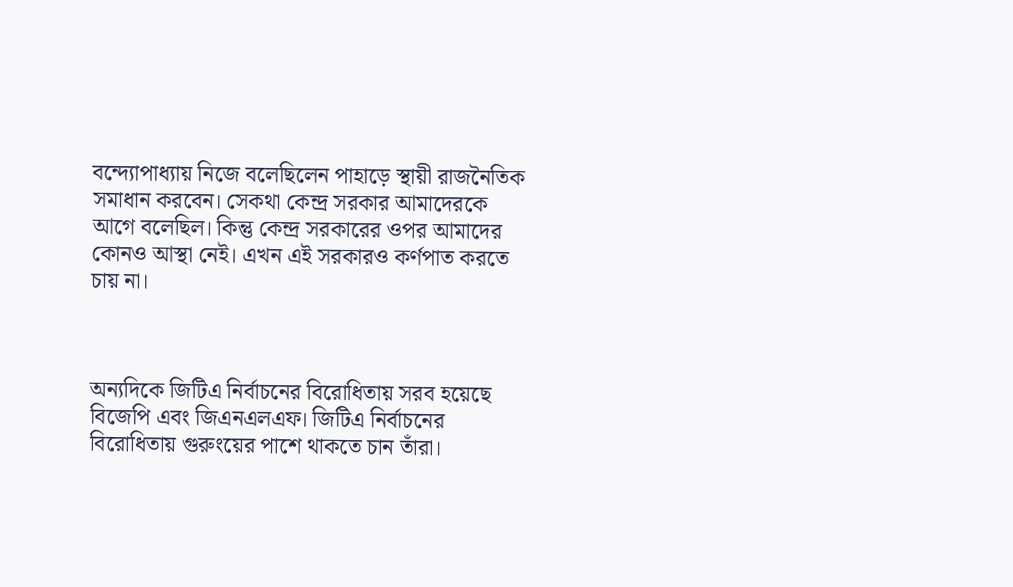বন্দ্যোপাধ্যায় নিজে বলেছিলেন পাহাড়ে স্থায়ী রাজনৈতিক সমাধান করবেন। সেকথা কেন্দ্র সরকার আমাদেরকে আগে বলেছিল। কিন্তু কেন্দ্র সরকারের ওপর আমাদের কোনও আস্থা নেই। এখন এই সরকারও কর্ণপাত করতে চায় না।



অন্যদিকে জিটিএ নির্বাচনের বিরোধিতায় সরব হয়েছে বিজেপি এবং জিএনএলএফ। জিটিএ নির্বাচনের বিরোধিতায় গুরুংয়ের পাশে থাকতে চান তাঁরা।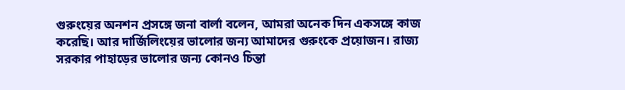গুরুংয়ের অনশন প্রসঙ্গে জনা বার্লা বলেন, আমরা অনেক দিন একসঙ্গে কাজ করেছি। আর দার্জিলিংয়ের ভালোর জন্য আমাদের গুরুংকে প্রয়োজন। রাজ্য সরকার পাহাড়ের ভালোর জন্য কোনও চিন্তা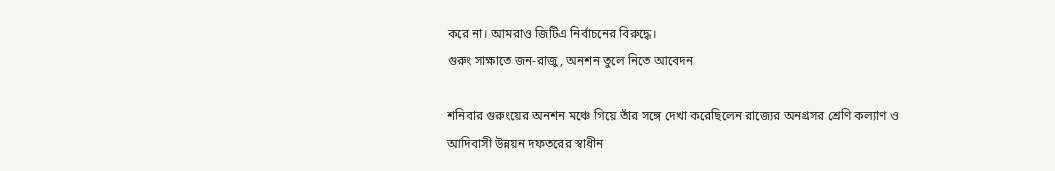করে না। আমরাও জিটিএ নির্বাচনের বিরুদ্ধে।
গুরুং সাক্ষাতে জন-রাজু, অনশন তুলে নিতে আবেদন

শনিবার গুরুংয়ের অনশন মঞ্চে গিয়ে তাঁর সঙ্গে দেখা করেছিলেন রাজ্যের অনগ্রসর শ্রেণি কল্যাণ ও আদিবাসী উন্নয়ন দফতরের স্বাধীন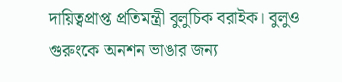দায়িত্বপ্রাপ্ত প্রতিমন্ত্রী বুলুচিক বরাইক। বুলুও গুরুংকে অনশন ভাঙার জন্য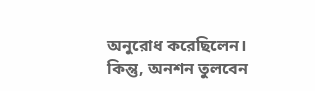অনুরোধ করেছিলেন। কিন্তু, অনশন তুলবেন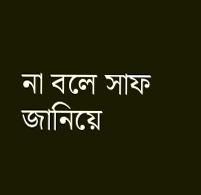না বলে সাফ জানিয়ে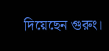দিয়েছেন গুরুং।